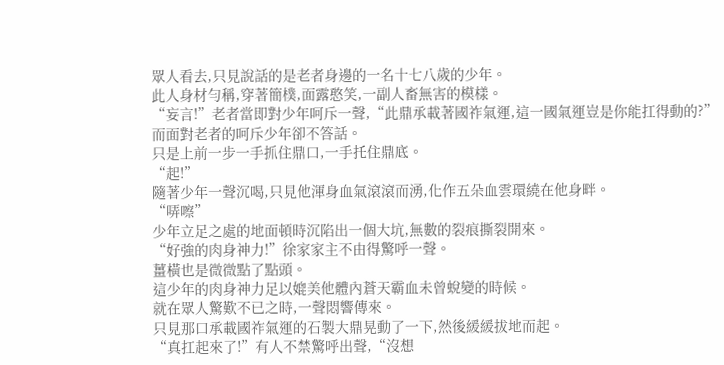眾人看去,只見說話的是老者身邊的一名十七八歲的少年。
此人身材勻稱,穿著簡樸,面露憨笑,一副人畜無害的模樣。
“妄言!”老者當即對少年呵斥一聲,“此鼎承載著國祚氣運,這一國氣運豈是你能扛得動的?”
而面對老者的呵斥少年卻不答話。
只是上前一步一手抓住鼎口,一手托住鼎底。
“起!”
隨著少年一聲沉喝,只見他渾身血氣滾滾而湧,化作五朵血雲環繞在他身畔。
“哢嚓”
少年立足之處的地面頓時沉陷出一個大坑,無數的裂痕撕裂開來。
“好強的肉身神力!”徐家家主不由得驚呼一聲。
薑橫也是微微點了點頭。
這少年的肉身神力足以媲美他體內蒼天霸血未曾蛻變的時候。
就在眾人驚歎不已之時,一聲悶響傳來。
只見那口承載國祚氣運的石製大鼎晃動了一下,然後緩緩拔地而起。
“真扛起來了!”有人不禁驚呼出聲,“沒想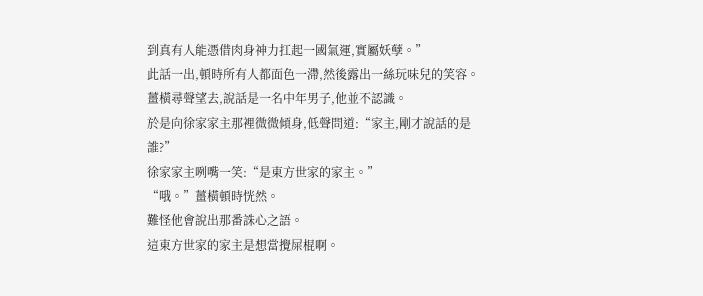到真有人能憑借肉身神力扛起一國氣運,實屬妖孽。”
此話一出,頓時所有人都面色一滯,然後露出一絲玩味兒的笑容。
薑橫尋聲望去,說話是一名中年男子,他並不認識。
於是向徐家家主那裡微微傾身,低聲問道:“家主,剛才說話的是誰?”
徐家家主咧嘴一笑:“是東方世家的家主。”
“哦。”薑橫頓時恍然。
難怪他會說出那番誅心之語。
這東方世家的家主是想當攪屎棍啊。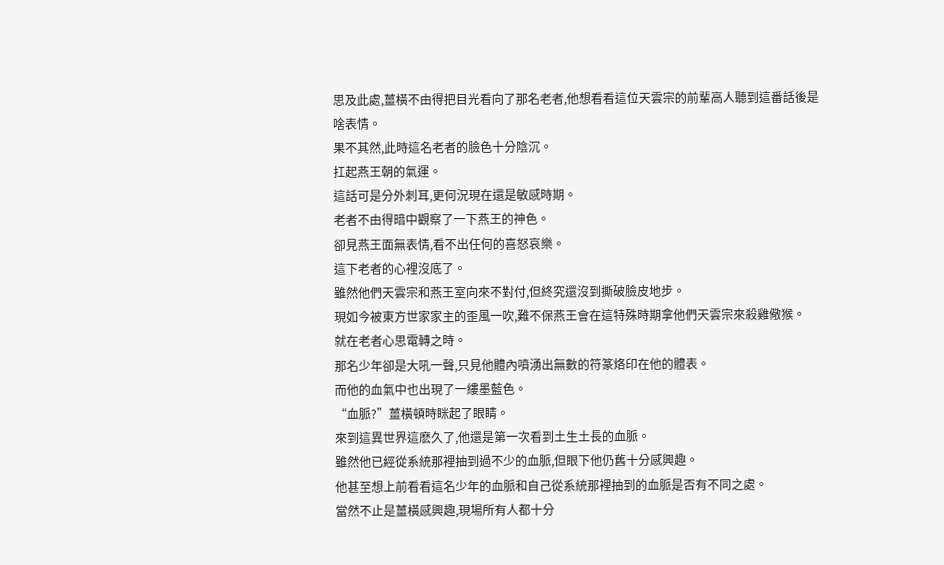思及此處,薑橫不由得把目光看向了那名老者,他想看看這位天雲宗的前輩高人聽到這番話後是啥表情。
果不其然,此時這名老者的臉色十分陰沉。
扛起燕王朝的氣運。
這話可是分外刺耳,更何況現在還是敏感時期。
老者不由得暗中觀察了一下燕王的神色。
卻見燕王面無表情,看不出任何的喜怒哀樂。
這下老者的心裡沒底了。
雖然他們天雲宗和燕王室向來不對付,但終究還沒到撕破臉皮地步。
現如今被東方世家家主的歪風一吹,難不保燕王會在這特殊時期拿他們天雲宗來殺雞儆猴。
就在老者心思電轉之時。
那名少年卻是大吼一聲,只見他體內噴湧出無數的符篆烙印在他的體表。
而他的血氣中也出現了一縷墨藍色。
“血脈?”薑橫頓時眯起了眼睛。
來到這異世界這麽久了,他還是第一次看到土生土長的血脈。
雖然他已經從系統那裡抽到過不少的血脈,但眼下他仍舊十分感興趣。
他甚至想上前看看這名少年的血脈和自己從系統那裡抽到的血脈是否有不同之處。
當然不止是薑橫感興趣,現場所有人都十分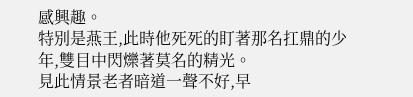感興趣。
特別是燕王,此時他死死的盯著那名扛鼎的少年,雙目中閃爍著莫名的精光。
見此情景老者暗道一聲不好,早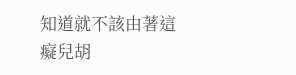知道就不該由著這癡兒胡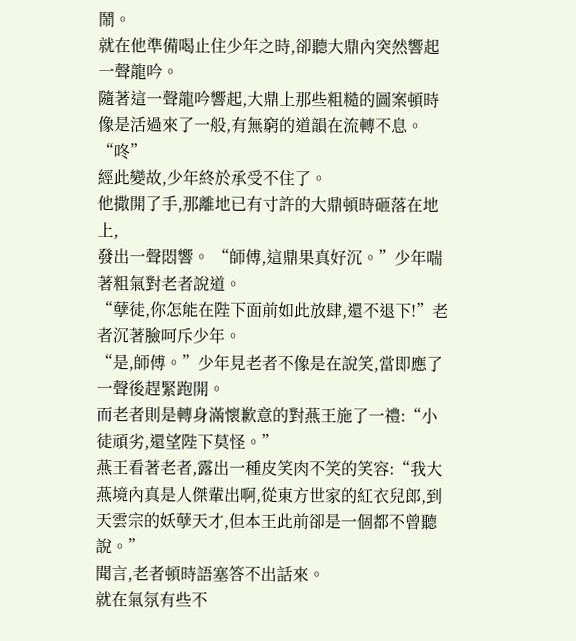鬧。
就在他準備喝止住少年之時,卻聽大鼎內突然響起一聲龍吟。
隨著這一聲龍吟響起,大鼎上那些粗糙的圖案頓時像是活過來了一般,有無窮的道韻在流轉不息。
“咚”
經此變故,少年終於承受不住了。
他撒開了手,那離地已有寸許的大鼎頓時砸落在地上,
發出一聲悶響。 “師傅,這鼎果真好沉。”少年喘著粗氣對老者說道。
“孽徒,你怎能在陛下面前如此放肆,還不退下!”老者沉著臉呵斥少年。
“是,師傅。”少年見老者不像是在說笑,當即應了一聲後趕緊跑開。
而老者則是轉身滿懷歉意的對燕王施了一禮:“小徒頑劣,還望陛下莫怪。”
燕王看著老者,露出一種皮笑肉不笑的笑容:“我大燕境內真是人傑輩出啊,從東方世家的紅衣兒郎,到天雲宗的妖孽天才,但本王此前卻是一個都不曾聽說。”
聞言,老者頓時語塞答不出話來。
就在氣氛有些不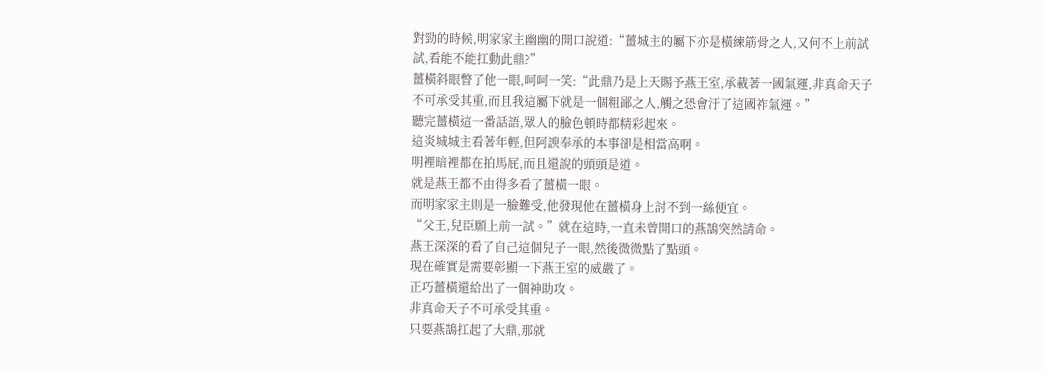對勁的時候,明家家主幽幽的開口說道:“薑城主的屬下亦是橫練筋骨之人,又何不上前試試,看能不能扛動此鼎?”
薑橫斜眼瞥了他一眼,呵呵一笑:“此鼎乃是上天賜予燕王室,承載著一國氣運,非真命天子不可承受其重,而且我這屬下就是一個粗鄙之人,觸之恐會汙了這國祚氣運。”
聽完薑橫這一番話語,眾人的臉色頓時都精彩起來。
這炎城城主看著年輕,但阿諛奉承的本事卻是相當高啊。
明裡暗裡都在拍馬屁,而且還說的頭頭是道。
就是燕王都不由得多看了薑橫一眼。
而明家家主則是一臉難受,他發現他在薑橫身上討不到一絲便宜。
“父王,兒臣願上前一試。”就在這時,一直未曾開口的燕鵠突然請命。
燕王深深的看了自己這個兒子一眼,然後微微點了點頭。
現在確實是需要彰顯一下燕王室的威嚴了。
正巧薑橫還給出了一個神助攻。
非真命天子不可承受其重。
只要燕鵠扛起了大鼎,那就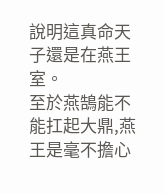說明這真命天子還是在燕王室。
至於燕鵠能不能扛起大鼎,燕王是毫不擔心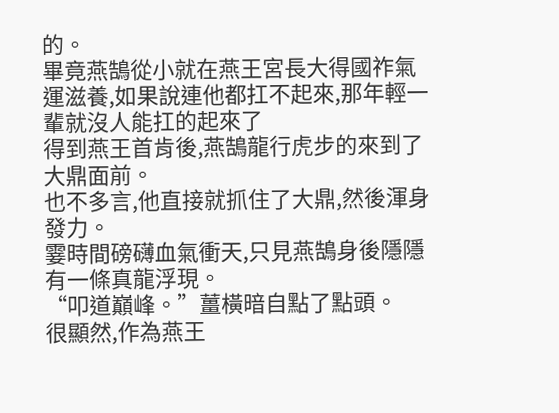的。
畢竟燕鵠從小就在燕王宮長大得國祚氣運滋養,如果說連他都扛不起來,那年輕一輩就沒人能扛的起來了
得到燕王首肯後,燕鵠龍行虎步的來到了大鼎面前。
也不多言,他直接就抓住了大鼎,然後渾身發力。
霎時間磅礴血氣衝天,只見燕鵠身後隱隱有一條真龍浮現。
“叩道巔峰。”薑橫暗自點了點頭。
很顯然,作為燕王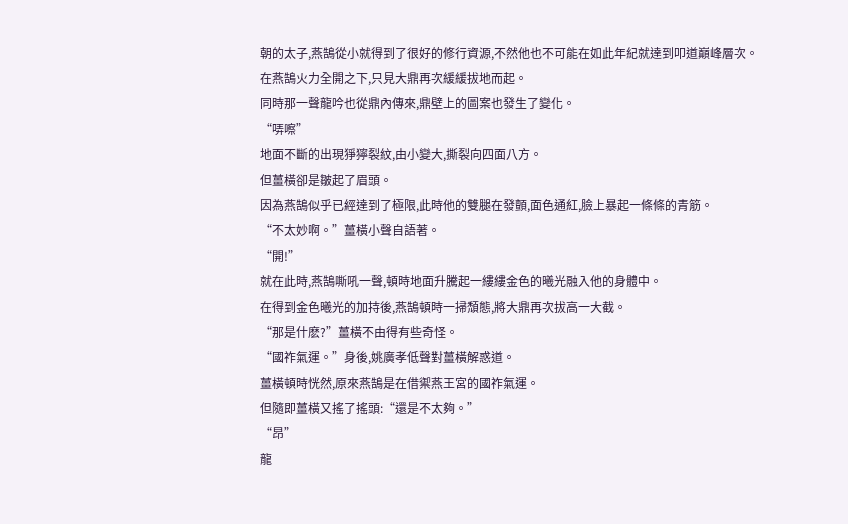朝的太子,燕鵠從小就得到了很好的修行資源,不然他也不可能在如此年紀就達到叩道巔峰層次。
在燕鵠火力全開之下,只見大鼎再次緩緩拔地而起。
同時那一聲龍吟也從鼎內傳來,鼎壁上的圖案也發生了變化。
“哢嚓”
地面不斷的出現猙獰裂紋,由小變大,撕裂向四面八方。
但薑橫卻是皺起了眉頭。
因為燕鵠似乎已經達到了極限,此時他的雙腿在發顫,面色通紅,臉上暴起一條條的青筋。
“不太妙啊。”薑橫小聲自語著。
“開!”
就在此時,燕鵠嘶吼一聲,頓時地面升騰起一縷縷金色的曦光融入他的身體中。
在得到金色曦光的加持後,燕鵠頓時一掃頹態,將大鼎再次拔高一大截。
“那是什麽?”薑橫不由得有些奇怪。
“國祚氣運。”身後,姚廣孝低聲對薑橫解惑道。
薑橫頓時恍然,原來燕鵠是在借禦燕王宮的國祚氣運。
但隨即薑橫又搖了搖頭:“還是不太夠。”
“昂”
龍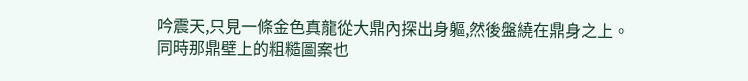吟震天,只見一條金色真龍從大鼎內探出身軀,然後盤繞在鼎身之上。
同時那鼎壁上的粗糙圖案也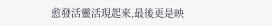愈發活靈活現起來,最後更是映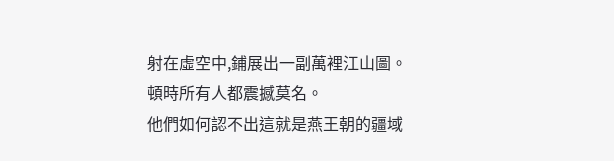射在虛空中,鋪展出一副萬裡江山圖。
頓時所有人都震撼莫名。
他們如何認不出這就是燕王朝的疆域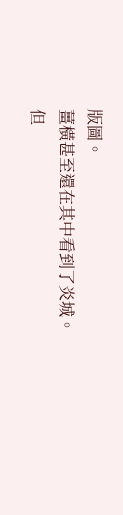版圖。
薑橫甚至還在其中看到了炎城。
但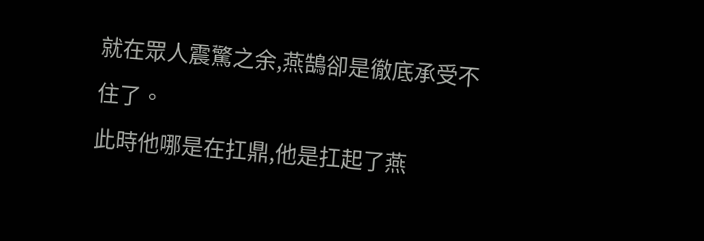就在眾人震驚之余,燕鵠卻是徹底承受不住了。
此時他哪是在扛鼎,他是扛起了燕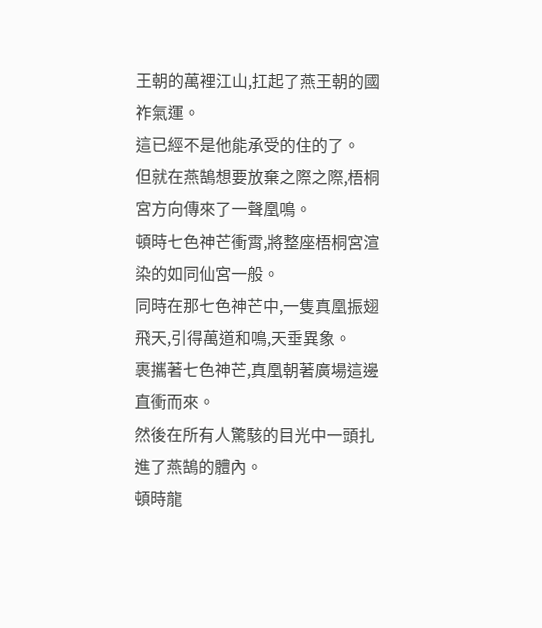王朝的萬裡江山,扛起了燕王朝的國祚氣運。
這已經不是他能承受的住的了。
但就在燕鵠想要放棄之際之際,梧桐宮方向傳來了一聲凰鳴。
頓時七色神芒衝霄,將整座梧桐宮渲染的如同仙宮一般。
同時在那七色神芒中,一隻真凰振翅飛天,引得萬道和鳴,天垂異象。
裹攜著七色神芒,真凰朝著廣場這邊直衝而來。
然後在所有人驚駭的目光中一頭扎進了燕鵠的體內。
頓時龍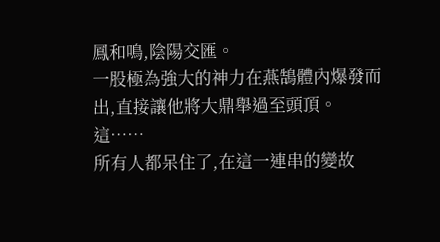鳳和鳴,陰陽交匯。
一股極為強大的神力在燕鵠體內爆發而出,直接讓他將大鼎舉過至頭頂。
這……
所有人都呆住了,在這一連串的變故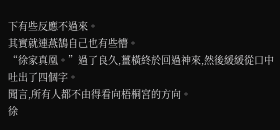下有些反應不過來。
其實就連燕鵠自己也有些懵。
“徐家真凰。”過了良久,薑橫終於回過神來,然後緩緩從口中吐出了四個字。
聞言,所有人都不由得看向梧桐宮的方向。
徐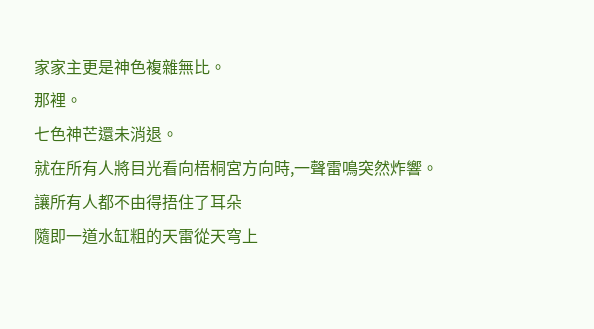家家主更是神色複雜無比。
那裡。
七色神芒還未消退。
就在所有人將目光看向梧桐宮方向時,一聲雷鳴突然炸響。
讓所有人都不由得捂住了耳朵
隨即一道水缸粗的天雷從天穹上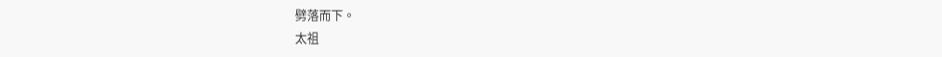劈落而下。
太祖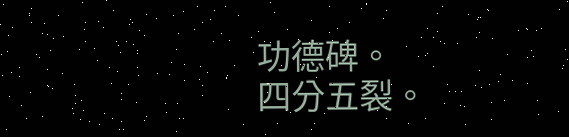功德碑。
四分五裂。